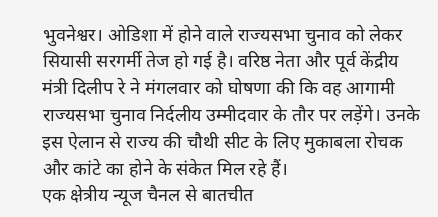भुवनेश्वर। ओडिशा में होने वाले राज्यसभा चुनाव को लेकर सियासी सरगर्मी तेज हो गई है। वरिष्ठ नेता और पूर्व केंद्रीय मंत्री दिलीप रे ने मंगलवार को घोषणा की कि वह आगामी राज्यसभा चुनाव निर्दलीय उम्मीदवार के तौर पर लड़ेंगे। उनके इस ऐलान से राज्य की चौथी सीट के लिए मुकाबला रोचक और कांटे का होने के संकेत मिल रहे हैं।
एक क्षेत्रीय न्यूज चैनल से बातचीत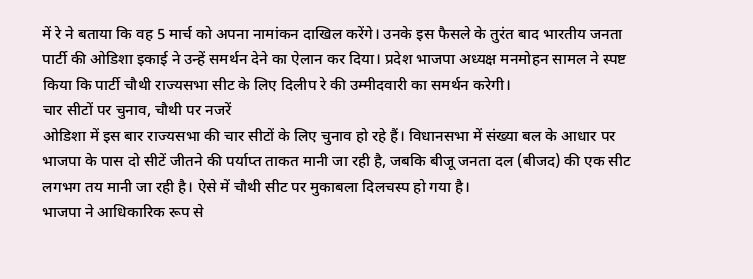में रे ने बताया कि वह 5 मार्च को अपना नामांकन दाखिल करेंगे। उनके इस फैसले के तुरंत बाद भारतीय जनता पार्टी की ओडिशा इकाई ने उन्हें समर्थन देने का ऐलान कर दिया। प्रदेश भाजपा अध्यक्ष मनमोहन सामल ने स्पष्ट किया कि पार्टी चौथी राज्यसभा सीट के लिए दिलीप रे की उम्मीदवारी का समर्थन करेगी।
चार सीटों पर चुनाव, चौथी पर नजरें
ओडिशा में इस बार राज्यसभा की चार सीटों के लिए चुनाव हो रहे हैं। विधानसभा में संख्या बल के आधार पर भाजपा के पास दो सीटें जीतने की पर्याप्त ताकत मानी जा रही है, जबकि बीजू जनता दल (बीजद) की एक सीट लगभग तय मानी जा रही है। ऐसे में चौथी सीट पर मुकाबला दिलचस्प हो गया है।
भाजपा ने आधिकारिक रूप से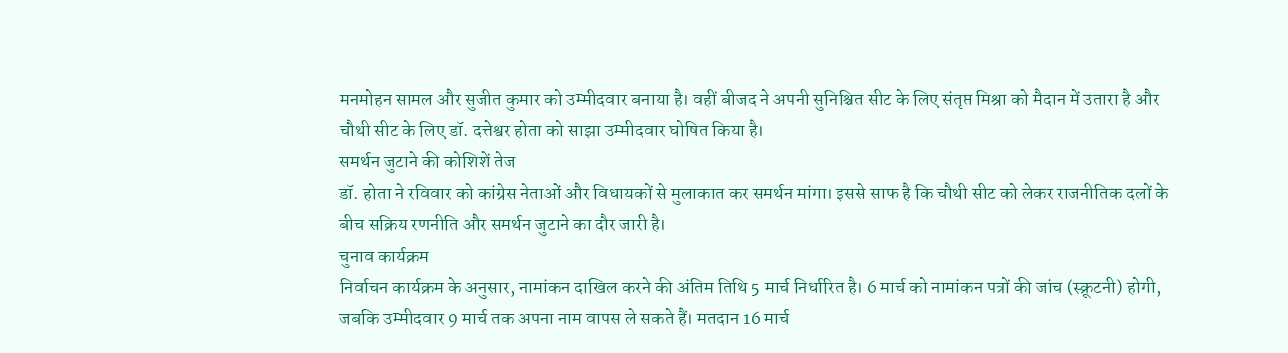मनमोहन सामल और सुजीत कुमार को उम्मीदवार बनाया है। वहीं बीजद ने अपनी सुनिश्चित सीट के लिए संतृप्त मिश्रा को मैदान में उतारा है और चौथी सीट के लिए डॉ. दत्तेश्वर होता को साझा उम्मीदवार घोषित किया है।
समर्थन जुटाने की कोशिशें तेज
डॉ. होता ने रविवार को कांग्रेस नेताओं और विधायकों से मुलाकात कर समर्थन मांगा। इससे साफ है कि चौथी सीट को लेकर राजनीतिक दलों के बीच सक्रिय रणनीति और समर्थन जुटाने का दौर जारी है।
चुनाव कार्यक्रम
निर्वाचन कार्यक्रम के अनुसार, नामांकन दाखिल करने की अंतिम तिथि 5 मार्च निर्धारित है। 6 मार्च को नामांकन पत्रों की जांच (स्क्रूटनी) होगी, जबकि उम्मीदवार 9 मार्च तक अपना नाम वापस ले सकते हैं। मतदान 16 मार्च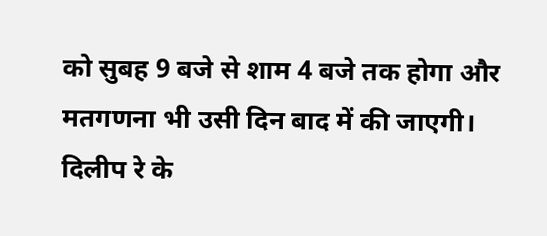को सुबह 9 बजे से शाम 4 बजे तक होगा और मतगणना भी उसी दिन बाद में की जाएगी।
दिलीप रे के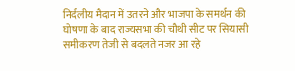निर्दलीय मैदान में उतरने और भाजपा के समर्थन की घोषणा के बाद राज्यसभा की चौथी सीट पर सियासी समीकरण तेजी से बदलते नजर आ रहे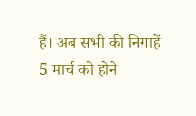हैं। अब सभी की निगाहें 5 मार्च को होने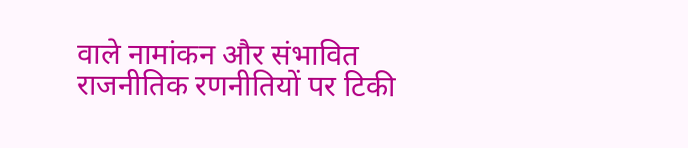वाले नामांकन और संभावित राजनीतिक रणनीतियों पर टिकी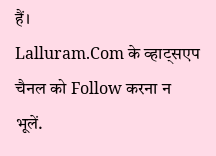हैं।
Lalluram.Com के व्हाट्सएप चैनल को Follow करना न भूलें.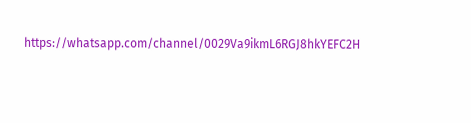https://whatsapp.com/channel/0029Va9ikmL6RGJ8hkYEFC2H